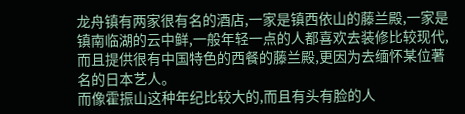龙舟镇有两家很有名的酒店,一家是镇西依山的藤兰殿,一家是镇南临湖的云中鲜,一般年轻一点的人都喜欢去装修比较现代,而且提供很有中国特色的西餐的藤兰殿,更因为去缅怀某位著名的日本艺人。
而像霍振山这种年纪比较大的,而且有头有脸的人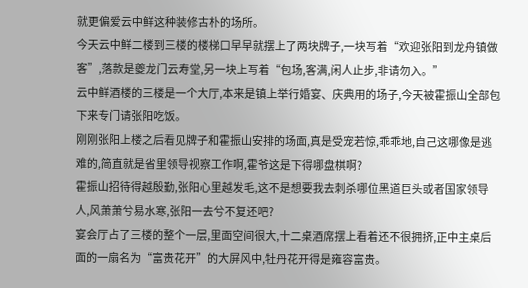就更偏爱云中鲜这种装修古朴的场所。
今天云中鲜二楼到三楼的楼梯口早早就摆上了两块牌子,一块写着“欢迎张阳到龙舟镇做客”,落款是夔龙门云寿堂,另一块上写着“包场,客满,闲人止步,非请勿入。”
云中鲜酒楼的三楼是一个大厅,本来是镇上举行婚宴、庆典用的场子,今天被霍振山全部包下来专门请张阳吃饭。
刚刚张阳上楼之后看见牌子和霍振山安排的场面,真是受宠若惊,乖乖地,自己这哪像是逃难的,简直就是省里领导视察工作啊,霍爷这是下得哪盘棋啊?
霍振山招待得越殷勤,张阳心里越发毛,这不是想要我去刺杀哪位黑道巨头或者国家领导人,风萧萧兮易水寒,张阳一去兮不复还吧?
宴会厅占了三楼的整个一层,里面空间很大,十二桌酒席摆上看着还不很拥挤,正中主桌后面的一扇名为“富贵花开”的大屏风中,牡丹花开得是雍容富贵。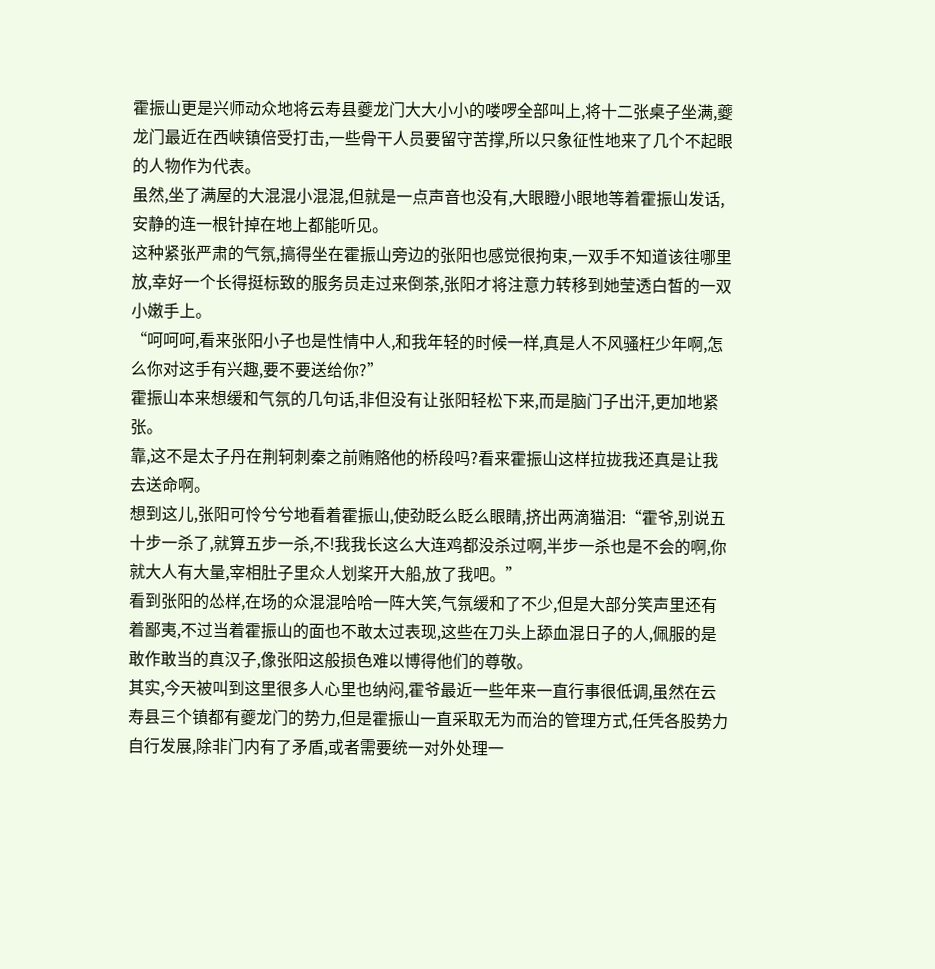霍振山更是兴师动众地将云寿县夔龙门大大小小的喽啰全部叫上,将十二张桌子坐满,夔龙门最近在西峡镇倍受打击,一些骨干人员要留守苦撑,所以只象征性地来了几个不起眼的人物作为代表。
虽然,坐了满屋的大混混小混混,但就是一点声音也没有,大眼瞪小眼地等着霍振山发话,安静的连一根针掉在地上都能听见。
这种紧张严肃的气氛,搞得坐在霍振山旁边的张阳也感觉很拘束,一双手不知道该往哪里放,幸好一个长得挺标致的服务员走过来倒茶,张阳才将注意力转移到她莹透白皙的一双小嫩手上。
“呵呵呵,看来张阳小子也是性情中人,和我年轻的时候一样,真是人不风骚枉少年啊,怎么你对这手有兴趣,要不要送给你?”
霍振山本来想缓和气氛的几句话,非但没有让张阳轻松下来,而是脑门子出汗,更加地紧张。
靠,这不是太子丹在荆轲刺秦之前贿赂他的桥段吗?看来霍振山这样拉拢我还真是让我去送命啊。
想到这儿,张阳可怜兮兮地看着霍振山,使劲眨么眨么眼睛,挤出两滴猫泪:“霍爷,别说五十步一杀了,就算五步一杀,不!我我长这么大连鸡都没杀过啊,半步一杀也是不会的啊,你就大人有大量,宰相肚子里众人划桨开大船,放了我吧。”
看到张阳的怂样,在场的众混混哈哈一阵大笑,气氛缓和了不少,但是大部分笑声里还有着鄙夷,不过当着霍振山的面也不敢太过表现,这些在刀头上舔血混日子的人,佩服的是敢作敢当的真汉子,像张阳这般损色难以博得他们的尊敬。
其实,今天被叫到这里很多人心里也纳闷,霍爷最近一些年来一直行事很低调,虽然在云寿县三个镇都有夔龙门的势力,但是霍振山一直采取无为而治的管理方式,任凭各股势力自行发展,除非门内有了矛盾,或者需要统一对外处理一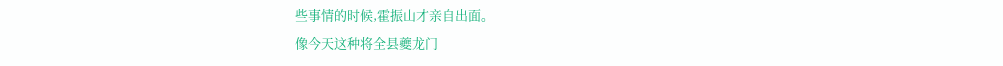些事情的时候,霍振山才亲自出面。
像今天这种将全县夔龙门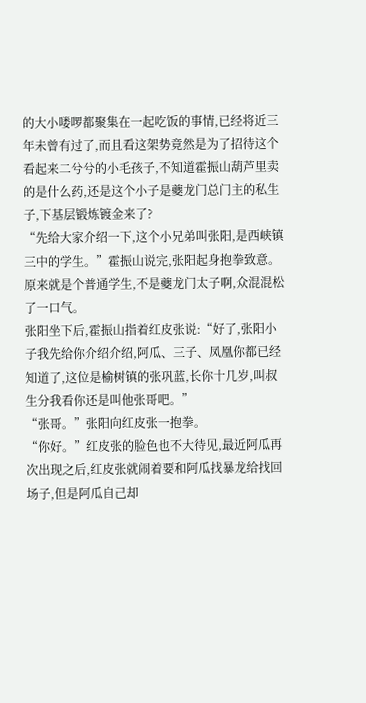的大小喽啰都聚集在一起吃饭的事情,已经将近三年未曾有过了,而且看这架势竟然是为了招待这个看起来二兮兮的小毛孩子,不知道霍振山葫芦里卖的是什么药,还是这个小子是夔龙门总门主的私生子,下基层锻炼镀金来了?
“先给大家介绍一下,这个小兄弟叫张阳,是西峡镇三中的学生。”霍振山说完,张阳起身抱拳致意。
原来就是个普通学生,不是夔龙门太子啊,众混混松了一口气。
张阳坐下后,霍振山指着红皮张说:“好了,张阳小子我先给你介绍介绍,阿瓜、三子、凤凰你都已经知道了,这位是榆树镇的张巩蓝,长你十几岁,叫叔生分我看你还是叫他张哥吧。”
“张哥。”张阳向红皮张一抱拳。
“你好。”红皮张的脸色也不大待见,最近阿瓜再次出现之后,红皮张就闹着要和阿瓜找暴龙给找回场子,但是阿瓜自己却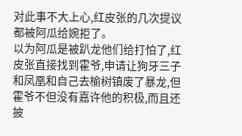对此事不大上心,红皮张的几次提议都被阿瓜给婉拒了。
以为阿瓜是被趴龙他们给打怕了,红皮张直接找到霍爷,申请让狗牙三子和凤凰和自己去榆树镇废了暴龙,但霍爷不但没有嘉许他的积极,而且还披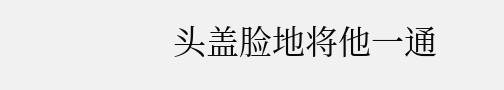头盖脸地将他一通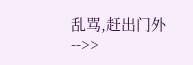乱骂,赶出门外 -->>